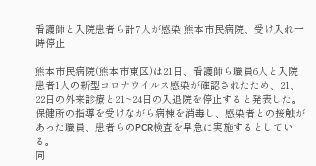看護師と入院患者ら計7人が感染 熊本市民病院、受け入れ一時停止

熊本市民病院(熊本市東区)は21日、看護師ら職員6人と入院患者1人の新型コロナウイルス感染が確認されたため、21、22日の外来診療と21~24日の入退院を停止すると発表した。保健所の指導を受けながら病棟を消毒し、感染者との接触があった職員、患者らのPCR検査を早急に実施するとしている。
同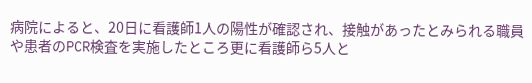病院によると、20日に看護師1人の陽性が確認され、接触があったとみられる職員や患者のPCR検査を実施したところ更に看護師ら5人と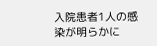入院患者1人の感染が明らかに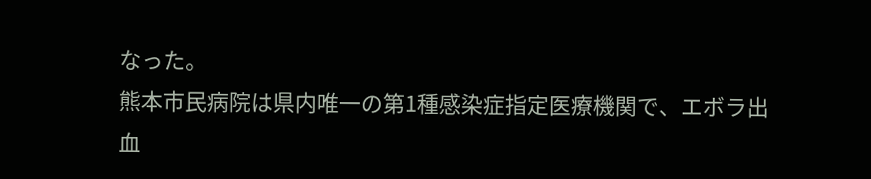なった。
熊本市民病院は県内唯一の第1種感染症指定医療機関で、エボラ出血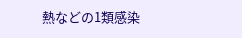熱などの1類感染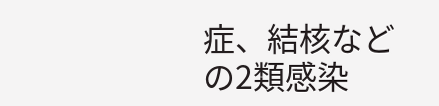症、結核などの2類感染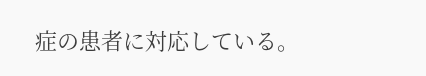症の患者に対応している。